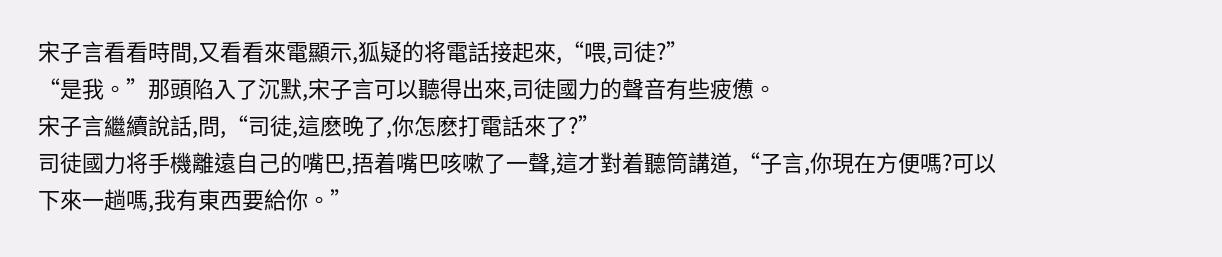宋子言看看時間,又看看來電顯示,狐疑的将電話接起來,“喂,司徒?”
“是我。”那頭陷入了沉默,宋子言可以聽得出來,司徒國力的聲音有些疲憊。
宋子言繼續說話,問,“司徒,這麽晚了,你怎麽打電話來了?”
司徒國力将手機離遠自己的嘴巴,捂着嘴巴咳嗽了一聲,這才對着聽筒講道,“子言,你現在方便嗎?可以下來一趟嗎,我有東西要給你。”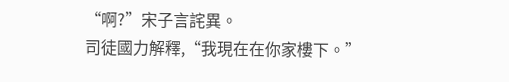“啊?”宋子言詫異。
司徒國力解釋,“我現在在你家樓下。”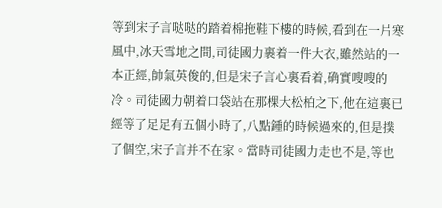等到宋子言哒哒的踏着棉拖鞋下樓的時候,看到在一片寒風中,冰天雪地之間,司徒國力裹着一件大衣,雖然站的一本正經,帥氣英俊的,但是宋子言心裏看着,确實嗖嗖的冷。司徒國力朝着口袋站在那棵大松柏之下,他在這裏已經等了足足有五個小時了,八點鍾的時候過來的,但是撲了個空,宋子言并不在家。當時司徒國力走也不是,等也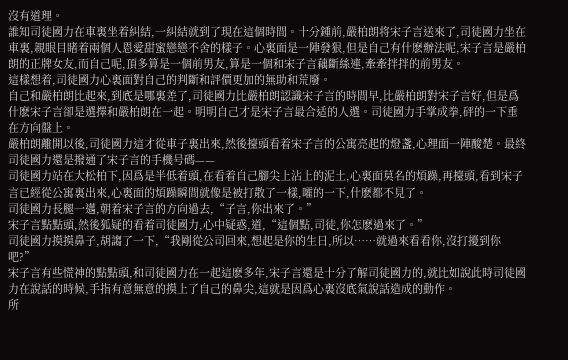沒有道理。
誰知司徒國力在車裏坐着糾結,一糾結就到了現在這個時間。十分鍾前,嚴柏朗将宋子言送來了,司徒國力坐在車裏,親眼目睹着兩個人恩愛甜蜜戀戀不舍的樣子。心裏面是一陣發狠,但是自己有什麽辦法呢,宋子言是嚴柏朗的正牌女友,而自己呢,頂多算是一個前男友,算是一個和宋子言藕斷絲連,牽牽拌拌的前男友。
這樣想着,司徒國力心裏面對自己的判斷和評價更加的無助和荒廢。
自己和嚴柏朗比起來,到底是哪裏差了,司徒國力比嚴柏朗認識宋子言的時間早,比嚴柏朗對宋子言好,但是爲什麽宋子言卻是選擇和嚴柏朗在一起。明明自己才是宋子言最合适的人選。司徒國力手掌成拳,砰的一下垂在方向盤上。
嚴柏朗離開以後,司徒國力這才從車子裏出來,然後擡頭看着宋子言的公寓亮起的燈盞,心理面一陣酸楚。最終司徒國力還是撥通了宋子言的手機号碼——
司徒國力站在大松柏下,因爲是半低着頭,在看着自己腳尖上沾上的泥土,心裏面莫名的煩躁,再擡頭,看到宋子言已經從公寓裏出來,心裏面的煩躁瞬間就像是被打散了一樣,嚯的一下,什麽都不見了。
司徒國力長腿一邁,朝着宋子言的方向過去,“子言,你出來了。”
宋子言點點頭,然後狐疑的看着司徒國力,心中疑惑,道,“這個點,司徒,你怎麽過來了。”
司徒國力摸摸鼻子,胡謅了一下,“我剛從公司回來,想起是你的生日,所以……就過來看看你,沒打擾到你吧?”
宋子言有些慌神的點點頭,和司徒國力在一起這麽多年,宋子言還是十分了解司徒國力的,就比如說此時司徒國力在說話的時候,手指有意無意的摸上了自己的鼻尖,這就是因爲心裏沒底氣說話造成的動作。
所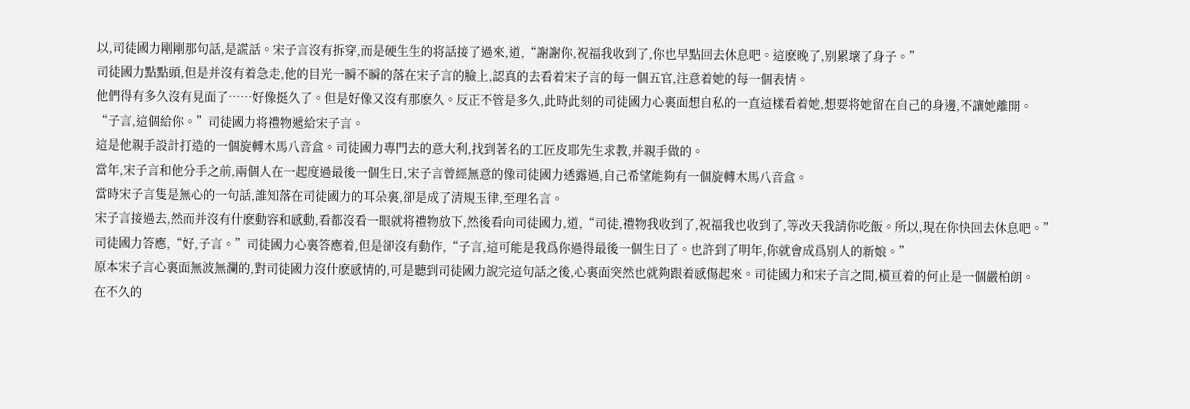以,司徒國力剛剛那句話,是謊話。宋子言沒有拆穿,而是硬生生的将話接了過來,道,“謝謝你,祝福我收到了,你也早點回去休息吧。這麽晚了,别累壞了身子。”
司徒國力點點頭,但是并沒有着急走,他的目光一瞬不瞬的落在宋子言的臉上,認真的去看着宋子言的每一個五官,注意着她的每一個表情。
他們得有多久沒有見面了……好像挺久了。但是好像又沒有那麽久。反正不管是多久,此時此刻的司徒國力心裏面想自私的一直這樣看着她,想要将她留在自己的身邊,不讓她離開。
“子言,這個給你。”司徒國力将禮物遞給宋子言。
這是他親手設計打造的一個旋轉木馬八音盒。司徒國力專門去的意大利,找到著名的工匠皮耶先生求教,并親手做的。
當年,宋子言和他分手之前,兩個人在一起度過最後一個生日,宋子言曾經無意的像司徒國力透露過,自己希望能夠有一個旋轉木馬八音盒。
當時宋子言隻是無心的一句話,誰知落在司徒國力的耳朵裏,卻是成了清規玉律,至理名言。
宋子言接過去,然而并沒有什麽動容和感動,看都沒看一眼就将禮物放下,然後看向司徒國力,道,“司徒,禮物我收到了,祝福我也收到了,等改天我請你吃飯。所以,現在你快回去休息吧。”
司徒國力答應,“好,子言。”司徒國力心裏答應着,但是卻沒有動作,“子言,這可能是我爲你過得最後一個生日了。也許到了明年,你就會成爲别人的新娘。”
原本宋子言心裏面無波無瀾的,對司徒國力沒什麽感情的,可是聽到司徒國力說完這句話之後,心裏面突然也就夠跟着感傷起來。司徒國力和宋子言之間,橫亘着的何止是一個嚴柏朗。
在不久的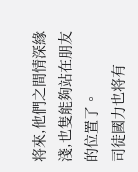将來,他們之間情深緣淺,也隻能夠站在朋友的位置了。
司徒國力也将有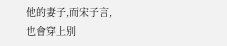他的妻子,而宋子言,也會穿上别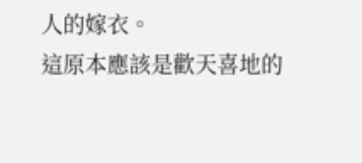人的嫁衣。
這原本應該是歡天喜地的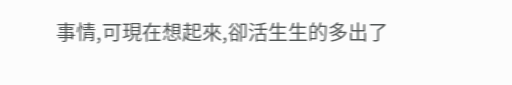事情,可現在想起來,卻活生生的多出了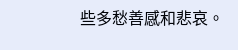些多愁善感和悲哀。